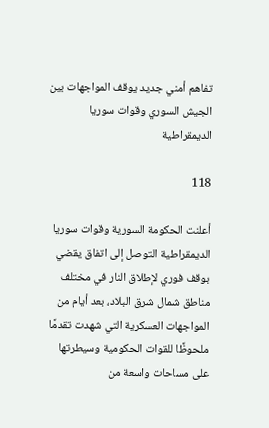تفاهم أمني جديد يوقف المواجهات بين الجيش السوري وقوات سوريا الديمقراطية

118

أعلنت الحكومة السورية وقوات سوريا الديمقراطية التوصل إلى اتفاق يقضي بوقف فوري لإطلاق النار في مختلف مناطق شمال شرق البلاد، بعد أيام من المواجهات العسكرية التي شهدت تقدمًا ملحوظًا للقوات الحكومية وسيطرتها على مساحات واسعة من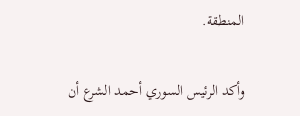المنطقة.

وأكد الرئيس السوري أحمد الشرع أن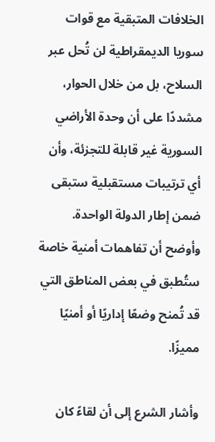الخلافات المتبقية مع قوات سوريا الديمقراطية لن تُحل عبر السلاح، بل من خلال الحوار، مشددًا على أن وحدة الأراضي السورية غير قابلة للتجزئة، وأن أي ترتيبات مستقبلية ستبقى ضمن إطار الدولة الواحدة. وأوضح أن تفاهمات أمنية خاصة ستُطبق في بعض المناطق التي قد تُمنح وضعًا إداريًا أو أمنيًا مميزًا.

وأشار الشرع إلى أن لقاءً كان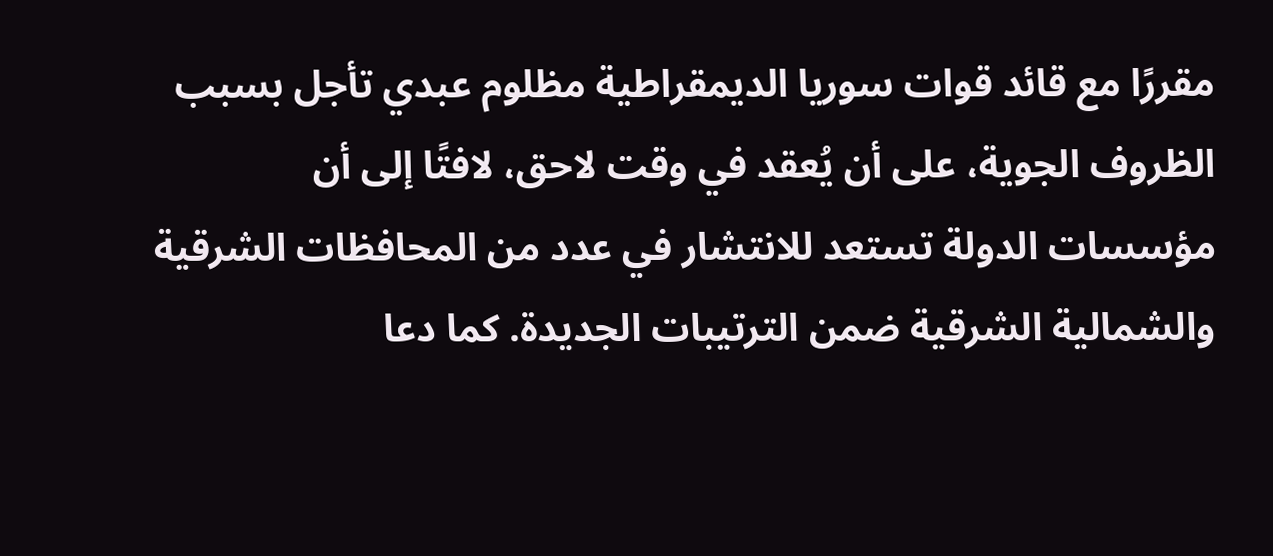مقررًا مع قائد قوات سوريا الديمقراطية مظلوم عبدي تأجل بسبب الظروف الجوية، على أن يُعقد في وقت لاحق، لافتًا إلى أن مؤسسات الدولة تستعد للانتشار في عدد من المحافظات الشرقية والشمالية الشرقية ضمن الترتيبات الجديدة. كما دعا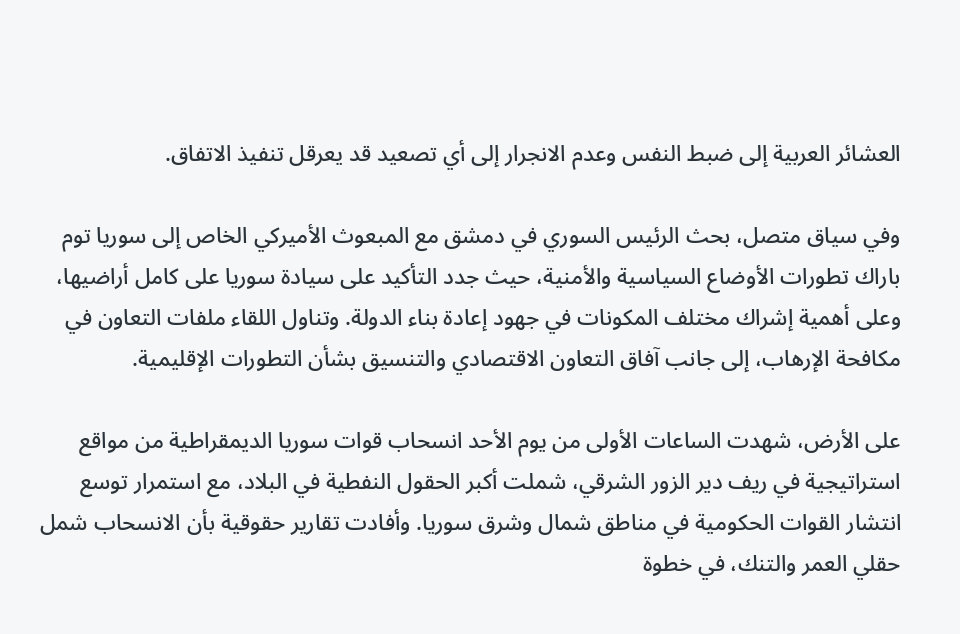العشائر العربية إلى ضبط النفس وعدم الانجرار إلى أي تصعيد قد يعرقل تنفيذ الاتفاق.

وفي سياق متصل، بحث الرئيس السوري في دمشق مع المبعوث الأميركي الخاص إلى سوريا توم باراك تطورات الأوضاع السياسية والأمنية، حيث جدد التأكيد على سيادة سوريا على كامل أراضيها، وعلى أهمية إشراك مختلف المكونات في جهود إعادة بناء الدولة. وتناول اللقاء ملفات التعاون في مكافحة الإرهاب، إلى جانب آفاق التعاون الاقتصادي والتنسيق بشأن التطورات الإقليمية.

على الأرض، شهدت الساعات الأولى من يوم الأحد انسحاب قوات سوريا الديمقراطية من مواقع استراتيجية في ريف دير الزور الشرقي، شملت أكبر الحقول النفطية في البلاد، مع استمرار توسع انتشار القوات الحكومية في مناطق شمال وشرق سوريا. وأفادت تقارير حقوقية بأن الانسحاب شمل حقلي العمر والتنك، في خطوة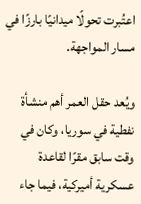اعتُبرت تحولًا ميدانيًا بارزًا في مسار المواجهة.

ويُعد حقل العمر أهم منشأة نفطية في سوريا، وكان في وقت سابق مقرًا لقاعدة عسكرية أميركية، فيما جاء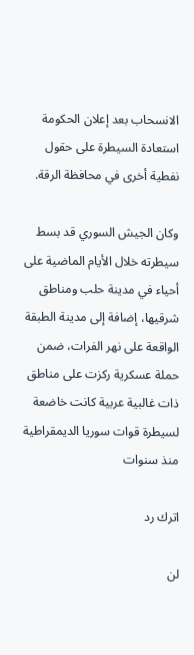الانسحاب بعد إعلان الحكومة استعادة السيطرة على حقول نفطية أخرى في محافظة الرقة.

وكان الجيش السوري قد بسط سيطرته خلال الأيام الماضية على أحياء في مدينة حلب ومناطق شرقيها، إضافة إلى مدينة الطبقة الواقعة على نهر الفرات، ضمن حملة عسكرية ركزت على مناطق ذات غالبية عربية كانت خاضعة لسيطرة قوات سوريا الديمقراطية منذ سنوات

اترك رد

لن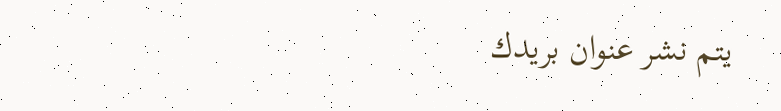يتم نشر عنوان بريدك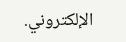الإلكتروني.